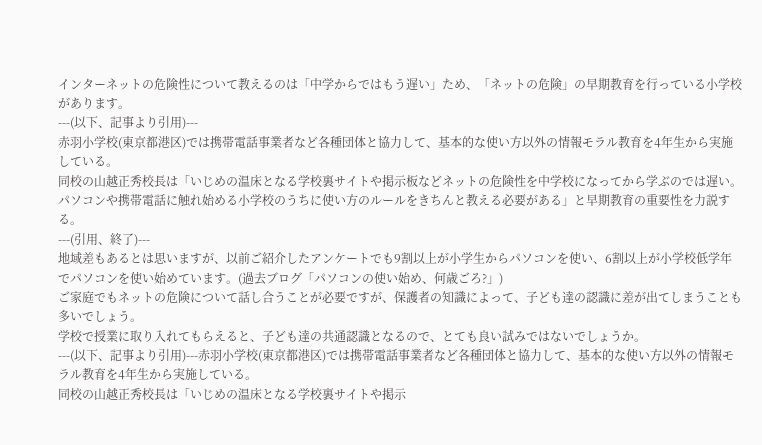インターネットの危険性について教えるのは「中学からではもう遅い」ため、「ネットの危険」の早期教育を行っている小学校があります。
---(以下、記事より引用)---
赤羽小学校(東京都港区)では携帯電話事業者など各種団体と協力して、基本的な使い方以外の情報モラル教育を4年生から実施している。
同校の山越正秀校長は「いじめの温床となる学校裏サイトや掲示板などネットの危険性を中学校になってから学ぶのでは遅い。
パソコンや携帯電話に触れ始める小学校のうちに使い方のルールをきちんと教える必要がある」と早期教育の重要性を力説する。
---(引用、終了)---
地域差もあるとは思いますが、以前ご紹介したアンケートでも9割以上が小学生からパソコンを使い、6割以上が小学校低学年でパソコンを使い始めています。(過去ブログ「パソコンの使い始め、何歳ごろ?」)
ご家庭でもネットの危険について話し合うことが必要ですが、保護者の知識によって、子ども達の認識に差が出てしまうことも多いでしょう。
学校で授業に取り入れてもらえると、子ども達の共通認識となるので、とても良い試みではないでしょうか。
---(以下、記事より引用)---赤羽小学校(東京都港区)では携帯電話事業者など各種団体と協力して、基本的な使い方以外の情報モラル教育を4年生から実施している。
同校の山越正秀校長は「いじめの温床となる学校裏サイトや掲示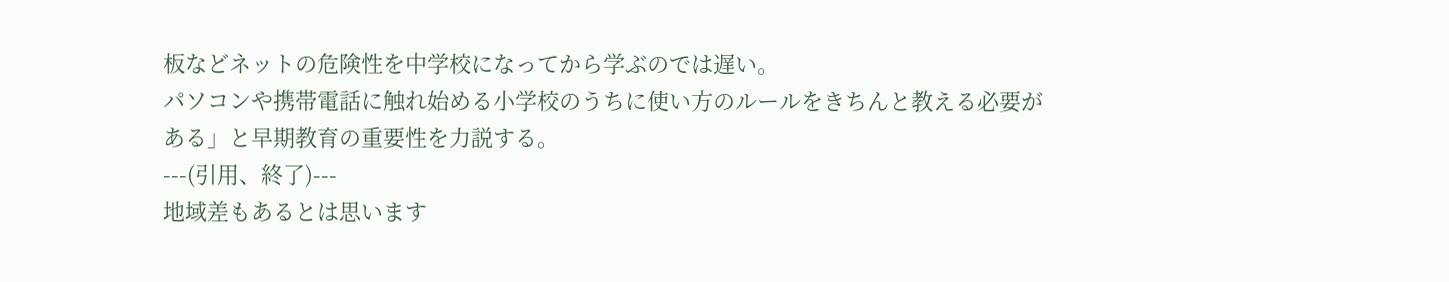板などネットの危険性を中学校になってから学ぶのでは遅い。
パソコンや携帯電話に触れ始める小学校のうちに使い方のルールをきちんと教える必要がある」と早期教育の重要性を力説する。
---(引用、終了)---
地域差もあるとは思います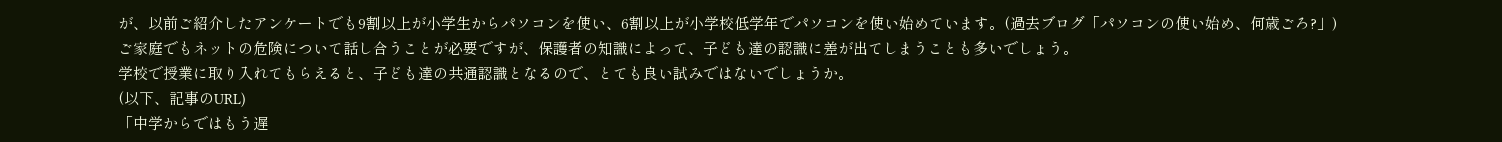が、以前ご紹介したアンケートでも9割以上が小学生からパソコンを使い、6割以上が小学校低学年でパソコンを使い始めています。(過去ブログ「パソコンの使い始め、何歳ごろ?」)
ご家庭でもネットの危険について話し合うことが必要ですが、保護者の知識によって、子ども達の認識に差が出てしまうことも多いでしょう。
学校で授業に取り入れてもらえると、子ども達の共通認識となるので、とても良い試みではないでしょうか。
(以下、記事のURL)
「中学からではもう遅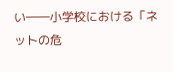い――小学校における「ネットの危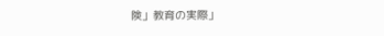険」教育の実際」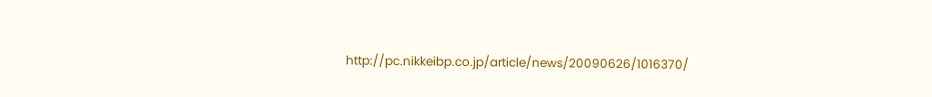http://pc.nikkeibp.co.jp/article/news/20090626/1016370/